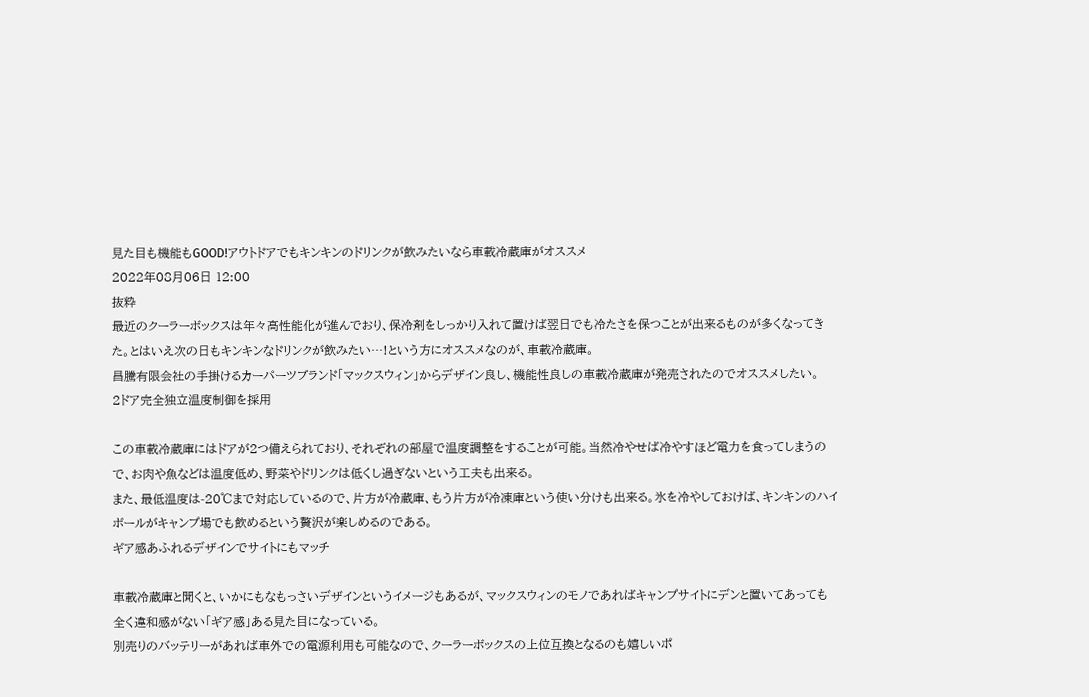見た目も機能もGOOD!アウトドアでもキンキンのドリンクが飲みたいなら車載冷蔵庫がオススメ
2022年08月06日 12:00
抜粋
最近のクーラーボックスは年々高性能化が進んでおり、保冷剤をしっかり入れて置けば翌日でも冷たさを保つことが出来るものが多くなってきた。とはいえ次の日もキンキンなドリンクが飲みたい…!という方にオススメなのが、車載冷蔵庫。
昌騰有限会社の手掛けるカーパーツブランド「マックスウィン」からデザイン良し、機能性良しの車載冷蔵庫が発売されたのでオススメしたい。
2ドア完全独立温度制御を採用

この車載冷蔵庫にはドアが2つ備えられており、それぞれの部屋で温度調整をすることが可能。当然冷やせば冷やすほど電力を食ってしまうので、お肉や魚などは温度低め、野菜やドリンクは低くし過ぎないという工夫も出来る。
また、最低温度は-20℃まで対応しているので、片方が冷蔵庫、もう片方が冷凍庫という使い分けも出来る。氷を冷やしておけば、キンキンのハイボールがキャンプ場でも飲めるという贅沢が楽しめるのである。
ギア感あふれるデザインでサイトにもマッチ

車載冷蔵庫と聞くと、いかにもなもっさいデザインというイメージもあるが、マックスウィンのモノであればキャンプサイトにデンと置いてあっても全く違和感がない「ギア感」ある見た目になっている。
別売りのバッテリーがあれば車外での電源利用も可能なので、クーラーボックスの上位互換となるのも嬉しいポ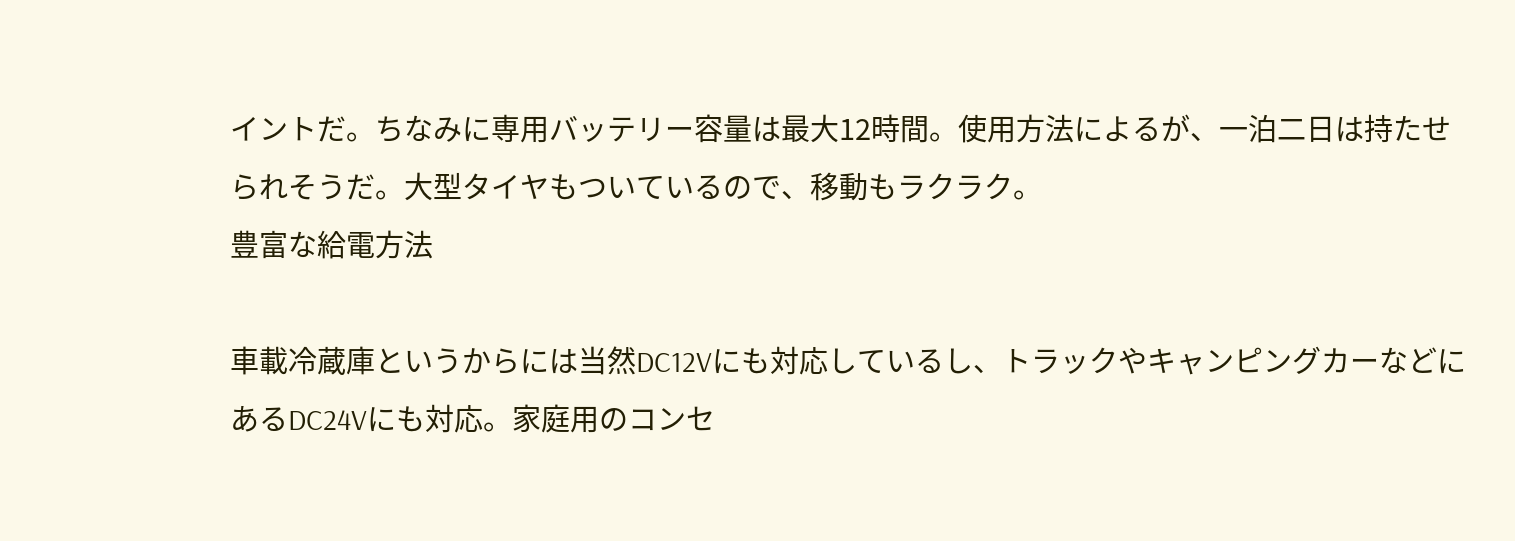イントだ。ちなみに専用バッテリー容量は最大12時間。使用方法によるが、一泊二日は持たせられそうだ。大型タイヤもついているので、移動もラクラク。
豊富な給電方法

車載冷蔵庫というからには当然DC12Vにも対応しているし、トラックやキャンピングカーなどにあるDC24Vにも対応。家庭用のコンセ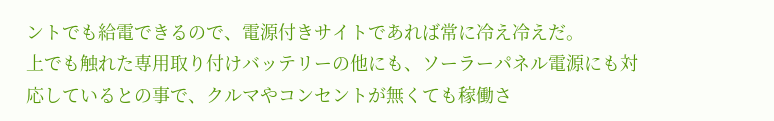ントでも給電できるので、電源付きサイトであれば常に冷え冷えだ。
上でも触れた専用取り付けバッテリーの他にも、ソーラーパネル電源にも対応しているとの事で、クルマやコンセントが無くても稼働さ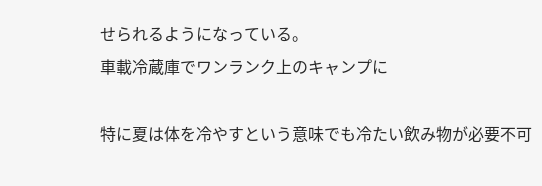せられるようになっている。
車載冷蔵庫でワンランク上のキャンプに

特に夏は体を冷やすという意味でも冷たい飲み物が必要不可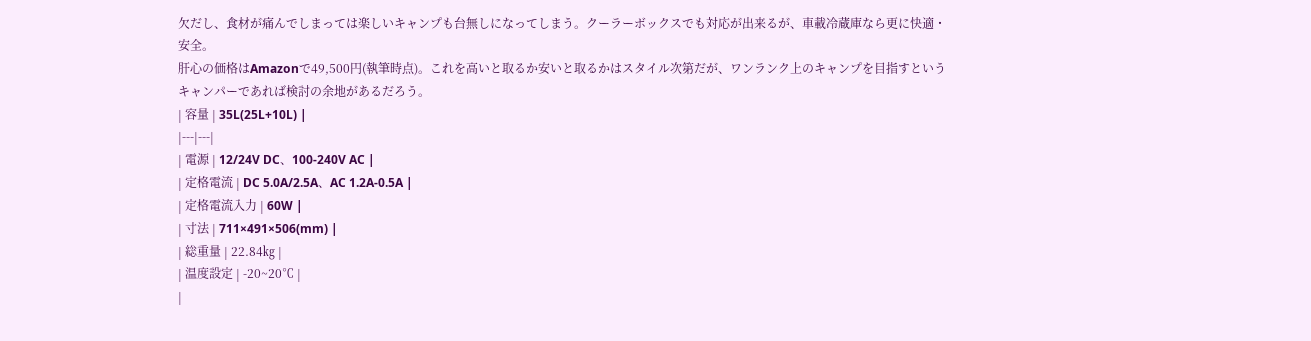欠だし、食材が痛んでしまっては楽しいキャンプも台無しになってしまう。クーラーボックスでも対応が出来るが、車載冷蔵庫なら更に快適・安全。
肝心の価格はAmazonで49,500円(執筆時点)。これを高いと取るか安いと取るかはスタイル次第だが、ワンランク上のキャンプを目指すというキャンパーであれば検討の余地があるだろう。
| 容量 | 35L(25L+10L) |
|---|---|
| 電源 | 12/24V DC、100-240V AC |
| 定格電流 | DC 5.0A/2.5A、AC 1.2A-0.5A |
| 定格電流入力 | 60W |
| 寸法 | 711×491×506(mm) |
| 総重量 | 22.84㎏ |
| 温度設定 | -20~20℃ |
|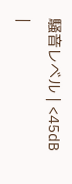騒音レベル | <45dB |